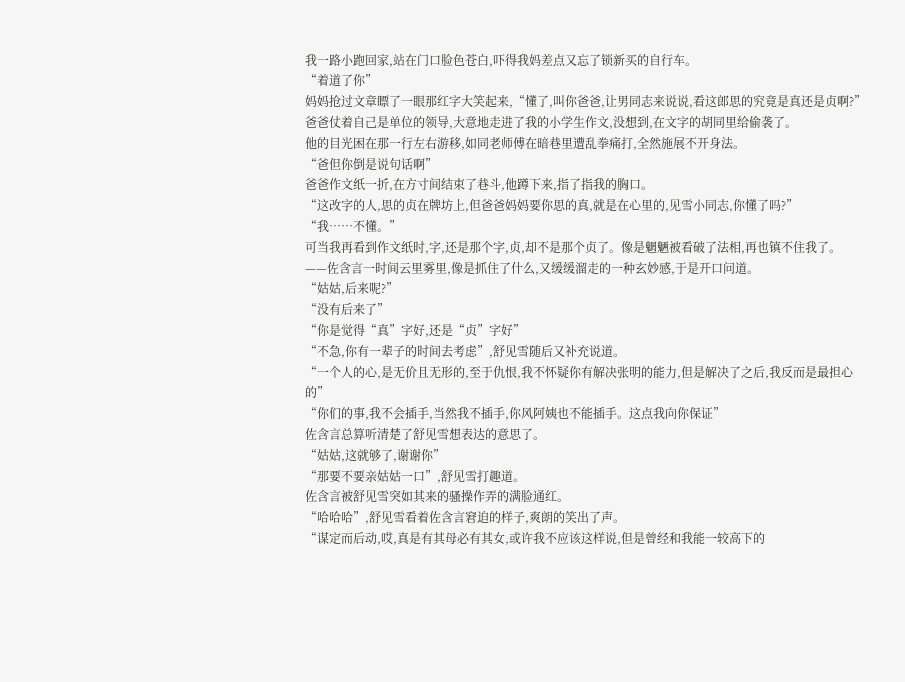我一路小跑回家,站在门口脸色苍白,吓得我妈差点又忘了锁新买的自行车。
“着道了你”
妈妈抢过文章瞟了一眼那红字大笑起来,“懂了,叫你爸爸,让男同志来说说,看这郎思的究竟是真还是贞啊?”
爸爸仗着自己是单位的领导,大意地走进了我的小学生作文,没想到,在文字的胡同里给偷袭了。
他的目光困在那一行左右游移,如同老师傅在暗巷里遭乱拳痛打,全然施展不开身法。
“爸但你倒是说句话啊”
爸爸作文纸一折,在方寸间结束了巷斗,他蹲下来,指了指我的胸口。
“这改字的人,思的贞在牌坊上,但爸爸妈妈要你思的真,就是在心里的,见雪小同志,你懂了吗?”
“我……不懂。”
可当我再看到作文纸时,字,还是那个字,贞,却不是那个贞了。像是魍魉被看破了法相,再也镇不住我了。
——佐含言一时间云里雾里,像是抓住了什么,又缓缓溜走的一种玄妙感,于是开口问道。
“姑姑,后来呢?”
“没有后来了”
“你是觉得“真”字好,还是“贞”字好”
“不急,你有一辈子的时间去考虑”,舒见雪随后又补充说道。
“一个人的心,是无价且无形的,至于仇恨,我不怀疑你有解决张明的能力,但是解决了之后,我反而是最担心的”
“你们的事,我不会插手,当然我不插手,你风阿姨也不能插手。这点我向你保证”
佐含言总算听清楚了舒见雪想表达的意思了。
“姑姑,这就够了,谢谢你”
“那要不要亲姑姑一口”,舒见雪打趣道。
佐含言被舒见雪突如其来的骚操作弄的满脸通红。
“哈哈哈”,舒见雪看着佐含言窘迫的样子,爽朗的笑出了声。
“谋定而后动,哎,真是有其母必有其女,或许我不应该这样说,但是曾经和我能一较高下的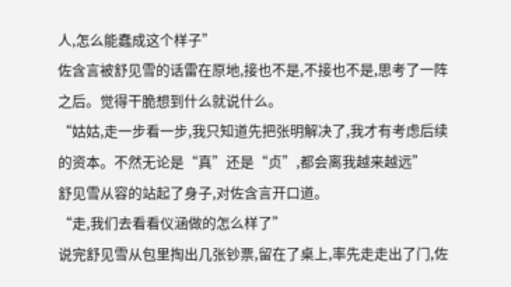人,怎么能蠢成这个样子”
佐含言被舒见雪的话雷在原地,接也不是,不接也不是,思考了一阵之后。觉得干脆想到什么就说什么。
“姑姑,走一步看一步,我只知道先把张明解决了,我才有考虑后续的资本。不然无论是“真”还是“贞”,都会离我越来越远”
舒见雪从容的站起了身子,对佐含言开口道。
“走,我们去看看仪涵做的怎么样了”
说完舒见雪从包里掏出几张钞票,留在了桌上,率先走走出了门,佐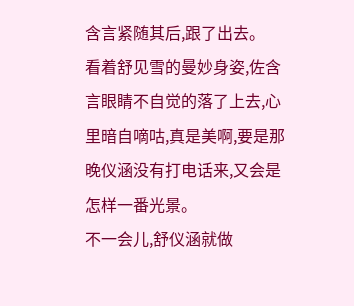含言紧随其后,跟了出去。
看着舒见雪的曼妙身姿,佐含言眼睛不自觉的落了上去,心里暗自嘀咕,真是美啊,要是那晚仪涵没有打电话来,又会是怎样一番光景。
不一会儿,舒仪涵就做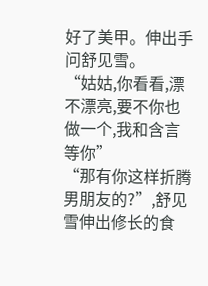好了美甲。伸出手问舒见雪。
“姑姑,你看看,漂不漂亮,要不你也做一个,我和含言等你”
“那有你这样折腾男朋友的?”,舒见雪伸出修长的食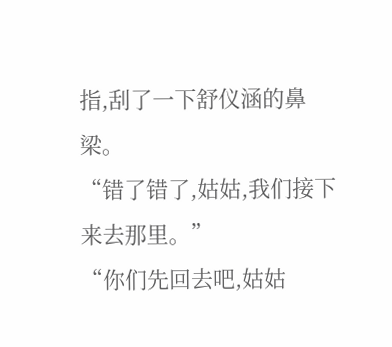指,刮了一下舒仪涵的鼻梁。
“错了错了,姑姑,我们接下来去那里。”
“你们先回去吧,姑姑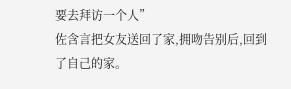要去拜访一个人”
佐含言把女友送回了家,拥吻告别后,回到了自己的家。